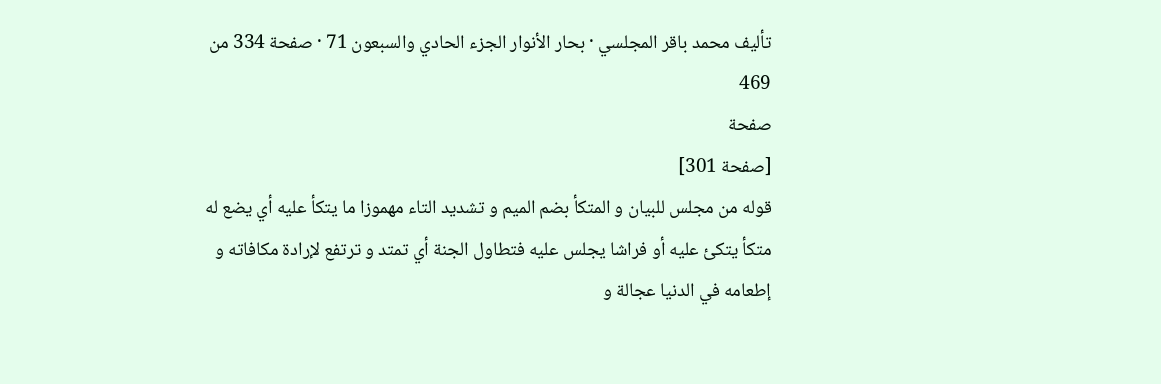تأليف محمد باقر المجلسي · بحار الأنوار الجزء الحادي والسبعون 71 · صفحة 334 من 469
صفحة
[صفحة 301]
قوله من مجلس للبيان و المتكأ بضم الميم و تشديد التاء مهموزا ما يتكأ عليه أي يضع له متكأ يتكئ عليه أو فراشا يجلس عليه فتطاول الجنة أي تمتد و ترتفع لإرادة مكافاته و إطعامه في الدنيا عجالة و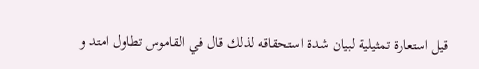قيل استعارة تمثيلية لبيان شدة استحقاقه لذلك قال في القاموس تطاول امتد و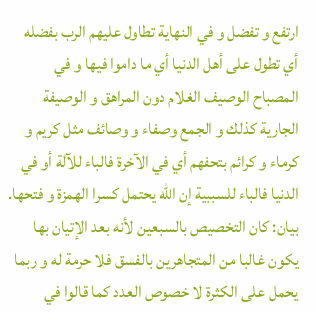ارتفع و تفضل و في النهاية تطاول عليهم الرب بفضله أي تطول على أهل الدنيا أي ما داموا فيها و في المصباح الوصيف الغلام دون المراهق و الوصيفة الجارية كذلك و الجمع وصفاء و وصائف مثل كريم و كرماء و كرائم بتحفهم أي في الآخرة فالباء للآلة أو في الدنيا فالباء للسببية إن الله يحتمل كسرا الهمزة و فتحها.
بيان: كان التخصيص بالسبعين لأنه بعد الإتيان بها يكون غالبا من المتجاهرين بالفسق فلا حرمة له و ربما يحمل على الكثرة لا خصوص العدد كما قالوا في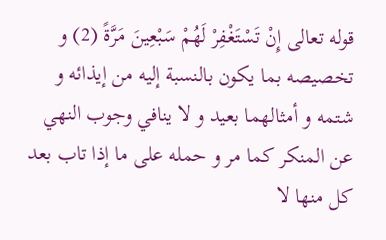قوله تعالى إِنْ تَسْتَغْفِرْ لَهُمْ سَبْعِينَ مَرَّةً (2) و تخصيصه بما يكون بالنسبة إليه من إيذائه و شتمه و أمثالهما بعيد و لا ينافي وجوب النهي عن المنكر كما مر و حمله على ما إذا تاب بعد كل منها لا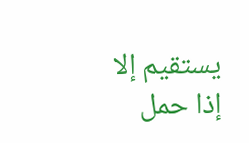يستقيم إلا إذا حمل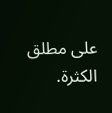على مطلق الكثرة.